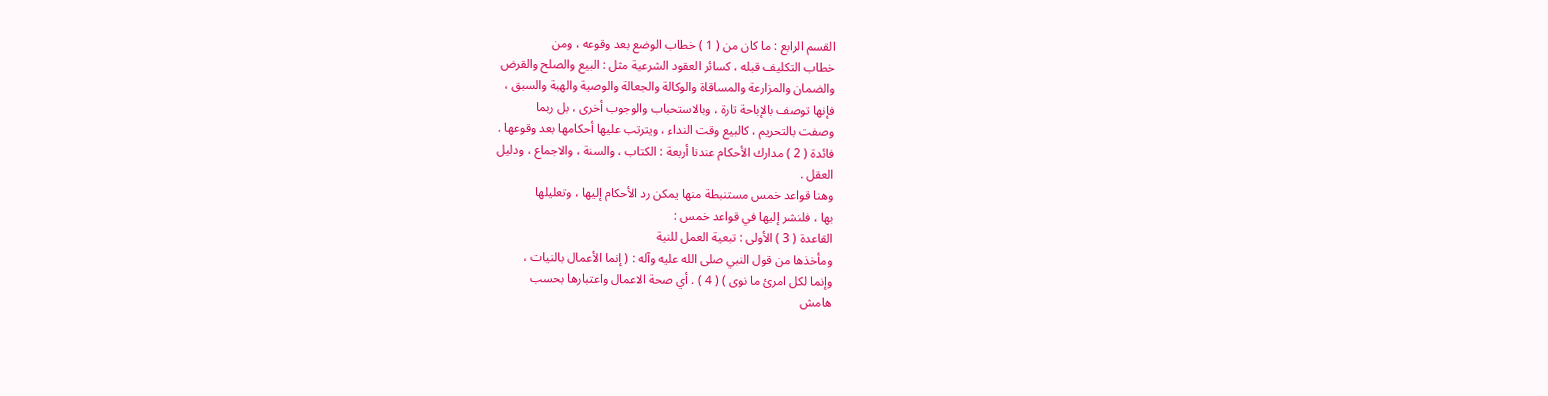القسم الرابع : ما كان من ( 1 ) خطاب الوضع بعد وقوعه ، ومن
خطاب التكليف قبله ، كسائر العقود الشرعية مثل : البيع والصلح والقرض
والضمان والمزارعة والمساقاة والوكالة والجعالة والوصية والهبة والسبق ،
فإنها توصف بالإباحة تارة ، وبالاستحباب والوجوب أخرى ، بل ربما
وصفت بالتحريم ، كالبيع وقت النداء ، ويترتب عليها أحكامها بعد وقوعها .
فائدة ( 2 ) مدارك الأحكام عندنا أربعة : الكتاب ، والسنة ، والاجماع ، ودليل
العقل .
وهنا قواعد خمس مستنبطة منها يمكن رد الأحكام إليها ، وتعليلها
بها ، فلنشر إليها في قواعد خمس :
القاعدة ( 3 ) الأولى : تبعية العمل للنية
ومأخذها من قول النبي صلى الله عليه وآله : ( إنما الأعمال بالنيات ،
وإنما لكل امرئ ما نوى ) ( 4 ) . أي صحة الاعمال واعتبارها بحسب
هامش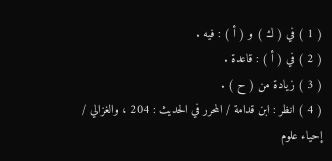( 1 ) في ( ك ) و ( أ ) : فيه .
( 2 ) في ( أ ) : قاعدة .
( 3 ) زيادة من ( ح ) .
( 4 ) انظر : ابن قدامة / المحرر في الحديث : 204 ، والغزالي /
إحياء علوم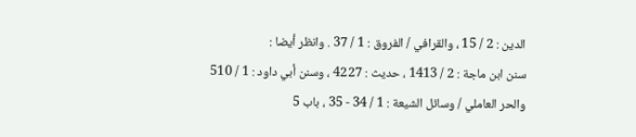الدين : 2 / 15 ، والقرافي / الفروق : 1 / 37 . وانظر أيضا :
سنن ابن ماجة : 2 / 1413 ، حديث : 4227 ، وسنن أبي داود : 1 / 510
والحر العاملي / وسائل الشيعة : 1 / 34 - 35 ، باب 5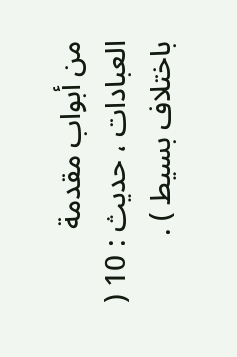من أبواب مقدمة
العبادات ، حديث : 10 ( باختلاف بسيط ) .